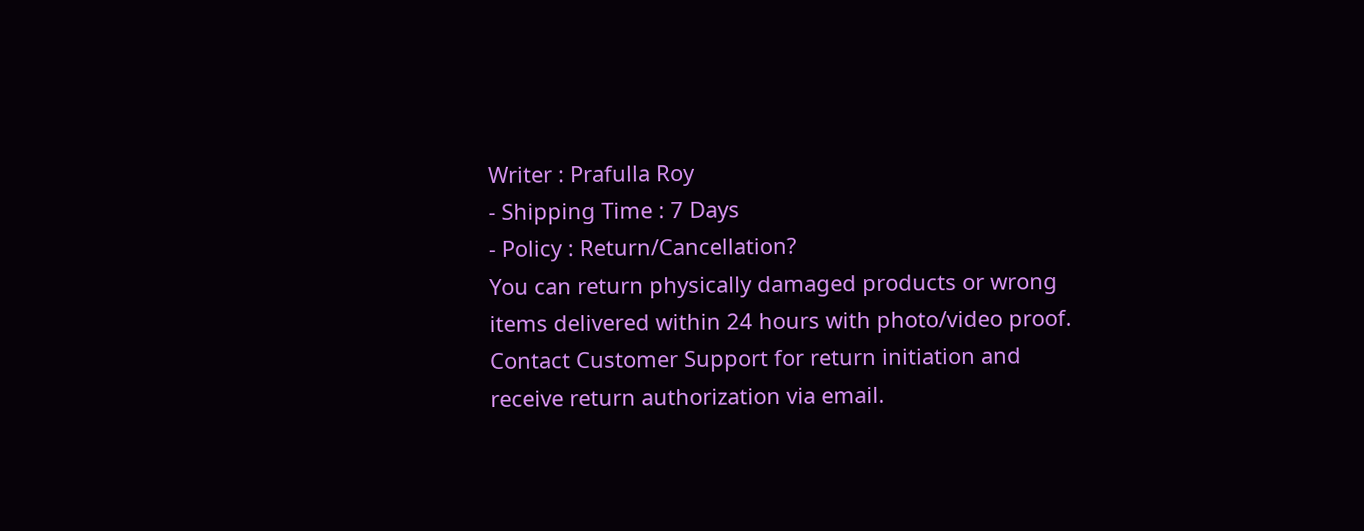Writer : Prafulla Roy
- Shipping Time : 7 Days
- Policy : Return/Cancellation?
You can return physically damaged products or wrong items delivered within 24 hours with photo/video proof.
Contact Customer Support for return initiation and receive return authorization via email.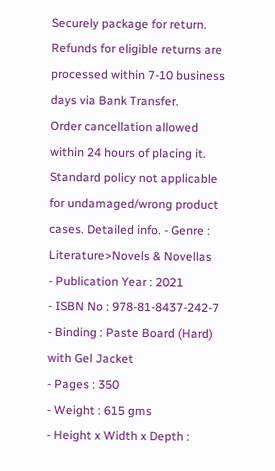Securely package for return.
Refunds for eligible returns are processed within 7-10 business days via Bank Transfer.
Order cancellation allowed within 24 hours of placing it. Standard policy not applicable for undamaged/wrong product cases. Detailed info. - Genre : Literature>Novels & Novellas
- Publication Year : 2021
- ISBN No : 978-81-8437-242-7
- Binding : Paste Board (Hard) with Gel Jacket
- Pages : 350
- Weight : 615 gms
- Height x Width x Depth :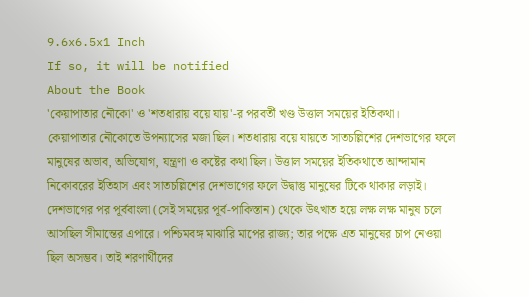9.6x6.5x1 Inch
If so, it will be notified
About the Book
'কেয়াপাতার নৌকো' ও 'শতধারায় বয়ে যায়'-র পরবর্তী খণ্ড উত্তাল সময়ের ইতিকথা।
কেয়াপাতার নৌকোতে উপন্যাসের মজা ছিল। শতধারায় বয়ে যায়তে সাতচল্লিশের দেশভাগের ফলে মানুষের অভাব, অভিযোগ, যন্ত্রণা ও কষ্টের কথা ছিল। উত্তাল সময়ের ইতিকথাতে আন্দামান নিকোবরের ইতিহাস এবং সাতচল্লিশের দেশভাগের ফলে উদ্বাস্তু মানুষের টিকে থাকার লড়াই।
দেশভাগের পর পূর্ববাংলা (সেই সময়ের পূর্ব-পাকিস্তান) থেকে উৎখাত হয়ে লক্ষ লক্ষ মানুষ চলে আসছিল সীমান্তের এপারে। পশ্চিমবঙ্গ মাঝারি মাপের রাজ্য; তার পক্ষে এত মানুষের চাপ নেওয়া ছিল অসম্ভব। তাই শরণার্থীদের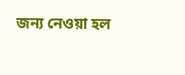জন্য নেওয়া হল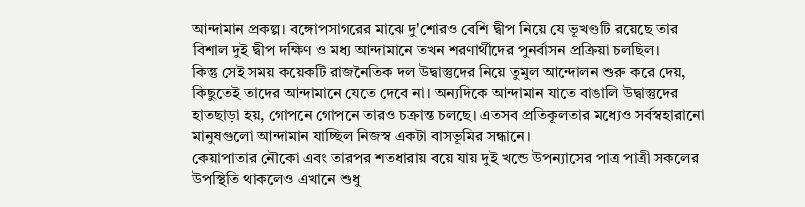আন্দামান প্রকল্প। বঙ্গোপসাগরের মাঝে দু'শোরও বেশি দ্বীপ নিয়ে যে ভূখণ্ডটি রয়েছে তার বিশাল দুই দ্বীপ দক্ষিণ ও মধ্য আন্দামানে তখন শরণার্থীদের পুনর্বাসন প্রক্রিয়া চলছিল।
কিন্তু সেই সময় কয়েকটি রাজনৈতিক দল উদ্বাস্তুদের নিয়ে তুমুল আন্দোলন শুরু করে দেয়, কিছুতেই তাদের আন্দামানে যেতে দেবে না। অন্যদিকে আন্দামান যাতে বাঙালি উদ্বাস্তুদের হাতছাড়া হয়, গোপনে গোপনে তারও চক্রান্ত চলছে। এতসব প্রতিকূলতার মধ্যেও সর্বস্বহারানো মানুষগুলো আন্দামান যাচ্ছিল নিজস্ব একটা বাসভূমির সন্ধানে।
কেয়াপাতার নৌকো এবং তারপর শতধারায় বয়ে যায় দুই খন্ডে উপন্যাসের পাত্র পাত্রী সকলের উপস্থিতি থাকলেও এখানে শুধু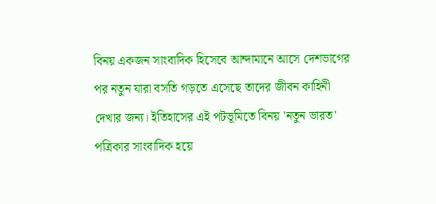বিনয় একজন সাংবাদিক হিসেবে আন্দামানে আসে দেশভাগের পর নতুন যারা বসতি গড়তে এসেছে তাদের জীবন কাহিনী দেখার জন্য। ইতিহাসের এই পটভূমিতে বিনয় 'নতুন ভারত' পত্রিকার সাংবাদিক হয়ে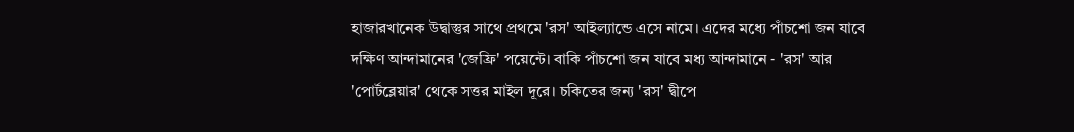হাজারখানেক উদ্বাস্তুর সাথে প্রথমে 'রস' আইল্যান্ডে এসে নামে। এদের মধ্যে পাঁচশো জন যাবে দক্ষিণ আন্দামানের 'জেফ্রি' পয়েন্টে। বাকি পাঁচশো জন যাবে মধ্য আন্দামানে - 'রস' আর 'পোর্টব্লেয়ার' থেকে সত্তর মাইল দূরে। চকিতের জন্য 'রস' দ্বীপে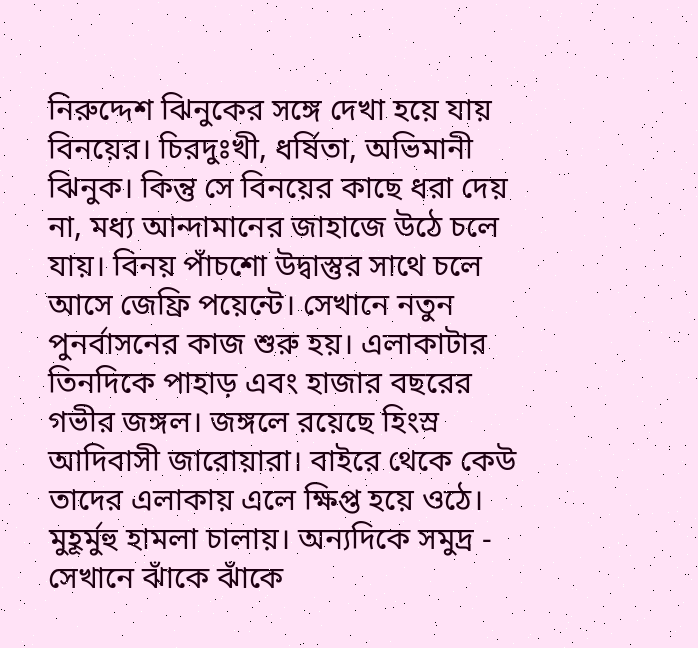নিরুদ্দেশ ঝিনুকের সঙ্গে দেখা হয়ে যায় বিনয়ের। চিরদুঃখী, ধর্ষিতা, অভিমানী ঝিনুক। কিন্তু সে বিনয়ের কাছে ধরা দেয় না, মধ্য আন্দামানের জাহাজে উঠে চলে যায়। বিনয় পাঁচশো উদ্বাস্তুর সাথে চলে আসে জেফ্রি পয়েন্টে। সেখানে নতুন পুনর্বাসনের কাজ শুরু হয়। এলাকাটার তিনদিকে পাহাড় এবং হাজার বছরের গভীর জঙ্গল। জঙ্গলে রয়েছে হিংস্র আদিবাসী জারোয়ারা। বাইরে থেকে কেউ তাদের এলাকায় এলে ক্ষিপ্ত হয়ে ওঠে। মুহূর্মুহু হামলা চালায়। অন্যদিকে সমুদ্র - সেখানে ঝাঁকে ঝাঁকে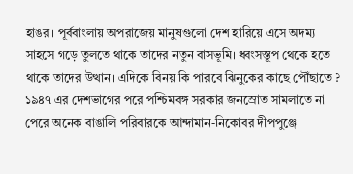হাঙর। পূর্ববাংলায় অপরাজেয় মানুষগুলো দেশ হারিয়ে এসে অদম্য সাহসে গড়ে তুলতে থাকে তাদের নতুন বাসভূমি। ধ্বংসস্তূপ থেকে হতে থাকে তাদের উত্থান। এদিকে বিনয় কি পারবে ঝিনুকের কাছে পৌঁছাতে ?
১৯৪৭ এর দেশভাগের পরে পশ্চিমবঙ্গ সরকার জনস্রোত সামলাতে না পেরে অনেক বাঙালি পরিবারকে আন্দামান-নিকোবর দীপপুঞ্জে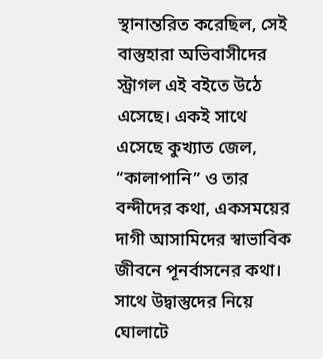স্থানান্তরিত করেছিল, সেই বাস্তুহারা অভিবাসীদের স্ট্রাগল এই বইতে উঠে এসেছে। একই সাথে এসেছে কুখ্যাত জেল, “কালাপানি” ও তার বন্দীদের কথা, একসময়ের দাগী আসামিদের স্বাভাবিক জীবনে পূনর্বাসনের কথা। সাথে উদ্বাস্তুদের নিয়ে ঘোলাটে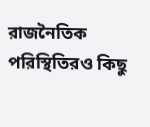রাজনৈতিক পরিস্থিতিরও কিছু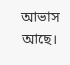আভাস আছে।